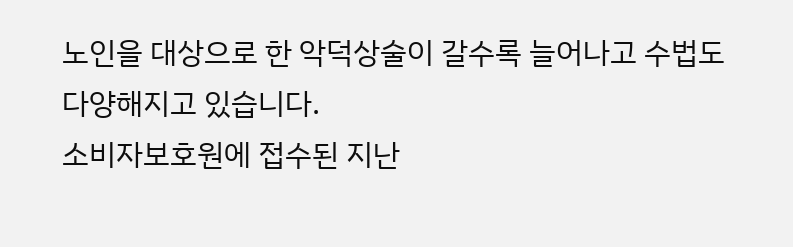노인을 대상으로 한 악덕상술이 갈수록 늘어나고 수법도 다양해지고 있습니다.
소비자보호원에 접수된 지난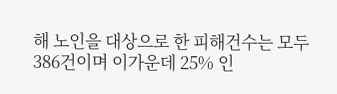해 노인을 대상으로 한 피해건수는 모두 386건이며 이가운데 25% 인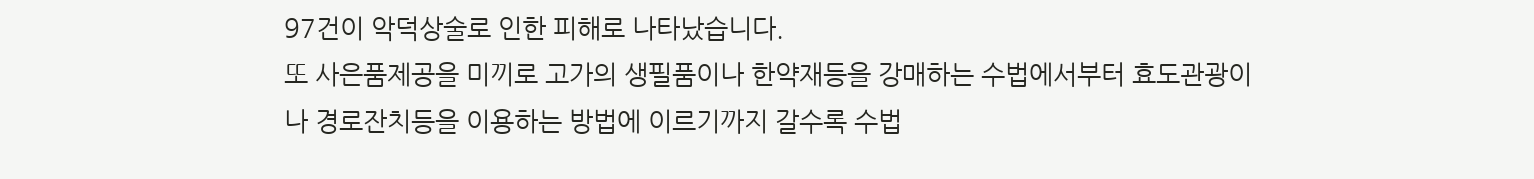97건이 악덕상술로 인한 피해로 나타났습니다.
또 사은품제공을 미끼로 고가의 생필품이나 한약재등을 강매하는 수법에서부터 효도관광이나 경로잔치등을 이용하는 방법에 이르기까지 갈수록 수법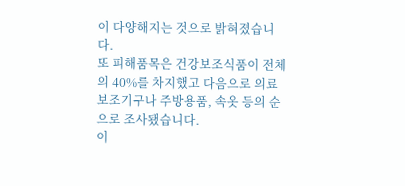이 다양해지는 것으로 밝혀졌습니다.
또 피해품목은 건강보조식품이 전체의 40%를 차지했고 다음으로 의료보조기구나 주방용품, 속옷 등의 순으로 조사됐습니다.
이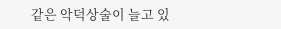같은 악덕상술이 늘고 있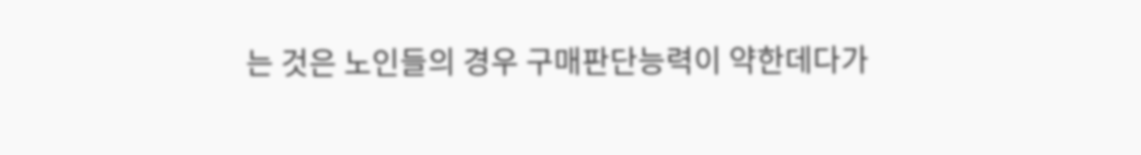는 것은 노인들의 경우 구매판단능력이 약한데다가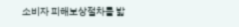소비자 피해보상절차를 밟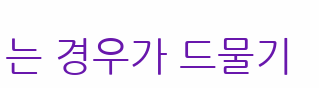는 경우가 드물기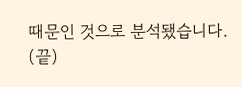때문인 것으로 분석됐습니다.
(끝)